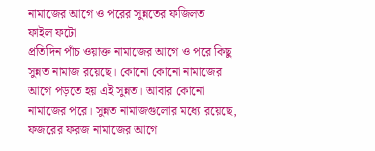নামাজের আগে ও পরের সুন্নতের ফজিলত
ফাইল ফটো
প্রতিদিন পাঁচ ওয়াক্ত নামাজের আগে ও পরে কিছু সুন্নত নামাজ রয়েছে। কোনো কোনো নামাজের আগে পড়তে হয় এই সুন্নত। আবার কোনো নামাজের পরে। সুন্নত নামাজগুলোর মধ্যে রয়েছে, ফজরের ফরজ নামাজের আগে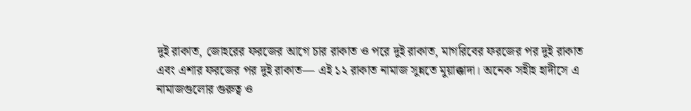দুই রাকাত, জোহরের ফরজের আগে চার রাকাত ও পরে দুই রাকাত, মাগরিবের ফরজের পর দুই রাকাত এবং এশার ফরজের পর দুই রাকাত— এই ১২ রাকাত নামাজ সুন্নতে মুয়াক্কাদা। অনেক সহীহ হাদীসে এ নামাজগুলোর গুরুত্ব ও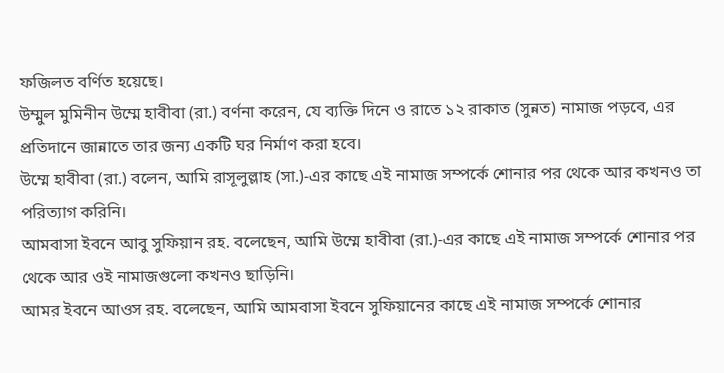ফজিলত বর্ণিত হয়েছে।
উম্মুল মুমিনীন উম্মে হাবীবা (রা.) বর্ণনা করেন, যে ব্যক্তি দিনে ও রাতে ১২ রাকাত (সুন্নত) নামাজ পড়বে, এর প্রতিদানে জান্নাতে তার জন্য একটি ঘর নির্মাণ করা হবে।
উম্মে হাবীবা (রা.) বলেন, আমি রাসূলুল্লাহ (সা.)-এর কাছে এই নামাজ সম্পর্কে শোনার পর থেকে আর কখনও তা পরিত্যাগ করিনি।
আমবাসা ইবনে আবু সুফিয়ান রহ. বলেছেন, আমি উম্মে হাবীবা (রা.)-এর কাছে এই নামাজ সম্পর্কে শোনার পর থেকে আর ওই নামাজগুলো কখনও ছাড়িনি।
আমর ইবনে আওস রহ. বলেছেন, আমি আমবাসা ইবনে সুফিয়ানের কাছে এই নামাজ সম্পর্কে শোনার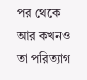পর থেকে আর কখনও তা পরিত্যাগ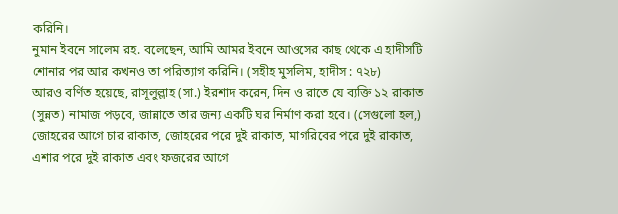করিনি।
নুমান ইবনে সালেম রহ. বলেছেন, আমি আমর ইবনে আওসের কাছ থেকে এ হাদীসটি শোনার পর আর কখনও তা পরিত্যাগ করিনি। (সহীহ মুসলিম, হাদীস : ৭২৮)
আরও বর্ণিত হয়েছে, রাসূলুল্লাহ (সা.) ইরশাদ করেন, দিন ও রাতে যে ব্যক্তি ১২ রাকাত (সুন্নত) নামাজ পড়বে, জান্নাতে তার জন্য একটি ঘর নির্মাণ করা হবে। (সেগুলো হল,) জোহরের আগে চার রাকাত, জোহরের পরে দুই রাকাত, মাগরিবের পরে দুই রাকাত, এশার পরে দুই রাকাত এবং ফজরের আগে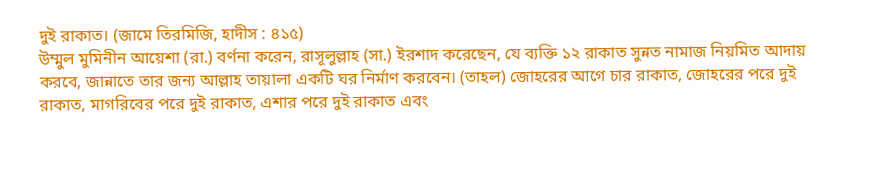দুই রাকাত। (জামে তিরমিজি, হাদীস : ৪১৫)
উম্মুল মুমিনীন আয়েশা (রা.) বর্ণনা করেন, রাসূলুল্লাহ (সা.) ইরশাদ করেছেন, যে ব্যক্তি ১২ রাকাত সুন্নত নামাজ নিয়মিত আদায় করবে, জান্নাতে তার জন্য আল্লাহ তায়ালা একটি ঘর নির্মাণ করবেন। (তাহল) জোহরের আগে চার রাকাত, জোহরের পরে দুই রাকাত, মাগরিবের পরে দুই রাকাত, এশার পরে দুই রাকাত এবং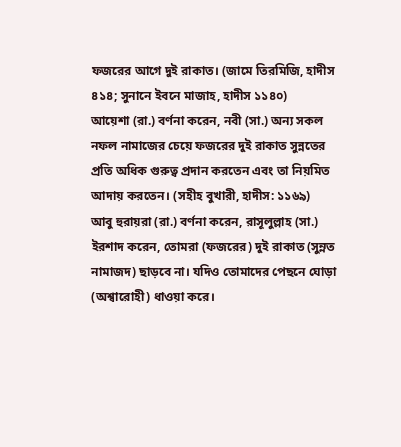ফজরের আগে দুই রাকাত। (জামে তিরমিজি, হাদীস ৪১৪; সুনানে ইবনে মাজাহ, হাদীস ১১৪০)
আয়েশা (রা.) বর্ণনা করেন, নবী (সা.) অন্য সকল নফল নামাজের চেয়ে ফজরের দুই রাকাত সুন্নতের প্রতি অধিক গুরুত্ব প্রদান করতেন এবং তা নিয়মিত আদায় করতেন। (সহীহ বুখারী, হাদীস: ১১৬৯)
আবু হুরায়রা (রা.) বর্ণনা করেন, রাসূলুল্লাহ (সা.) ইরশাদ করেন, তোমরা (ফজরের) দুই রাকাত (সুন্নত নামাজদ) ছাড়বে না। যদিও তোমাদের পেছনে ঘোড়া (অশ্বারোহী) ধাওয়া করে।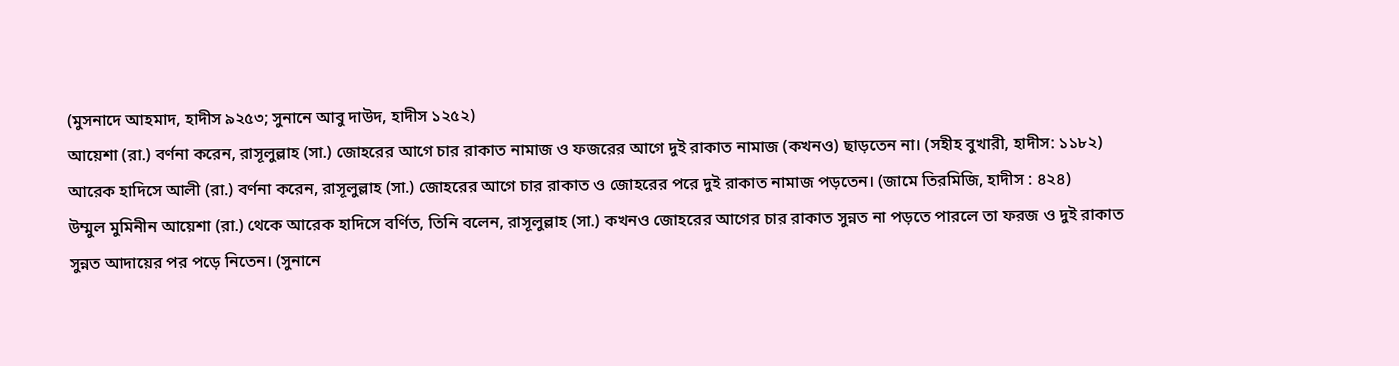(মুসনাদে আহমাদ, হাদীস ৯২৫৩; সুনানে আবু দাউদ, হাদীস ১২৫২)
আয়েশা (রা.) বর্ণনা করেন, রাসূলুল্লাহ (সা.) জোহরের আগে চার রাকাত নামাজ ও ফজরের আগে দুই রাকাত নামাজ (কখনও) ছাড়তেন না। (সহীহ বুখারী, হাদীস: ১১৮২)
আরেক হাদিসে আলী (রা.) বর্ণনা করেন, রাসূলুল্লাহ (সা.) জোহরের আগে চার রাকাত ও জোহরের পরে দুই রাকাত নামাজ পড়তেন। (জামে তিরমিজি, হাদীস : ৪২৪)
উম্মুল মুমিনীন আয়েশা (রা.) থেকে আরেক হাদিসে বর্ণিত, তিনি বলেন, রাসূলুল্লাহ (সা.) কখনও জোহরের আগের চার রাকাত সুন্নত না পড়তে পারলে তা ফরজ ও দুই রাকাত সুন্নত আদায়ের পর পড়ে নিতেন। (সুনানে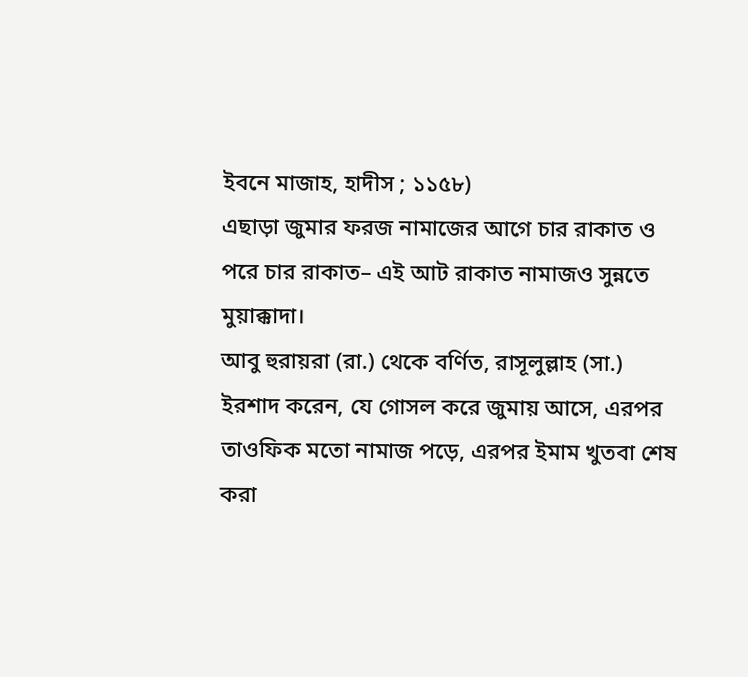ইবনে মাজাহ, হাদীস ; ১১৫৮)
এছাড়া জুমার ফরজ নামাজের আগে চার রাকাত ও পরে চার রাকাত– এই আট রাকাত নামাজও সুন্নতে মুয়াক্কাদা।
আবু হুরায়রা (রা.) থেকে বর্ণিত, রাসূলুল্লাহ (সা.) ইরশাদ করেন, যে গোসল করে জুমায় আসে, এরপর তাওফিক মতো নামাজ পড়ে, এরপর ইমাম খুতবা শেষ করা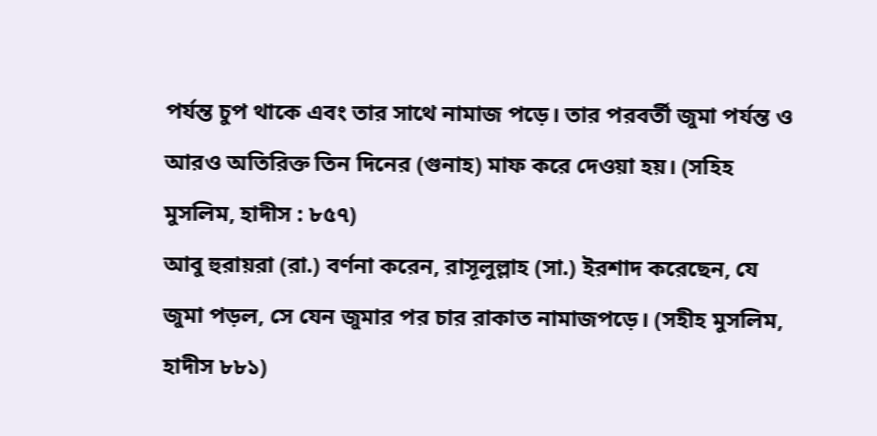পর্যন্ত চুপ থাকে এবং তার সাথে নামাজ পড়ে। তার পরবর্তী জুমা পর্যন্ত ও আরও অতিরিক্ত তিন দিনের (গুনাহ) মাফ করে দেওয়া হয়। (সহিহ মুসলিম, হাদীস : ৮৫৭)
আবু হুরায়রা (রা.) বর্ণনা করেন, রাসূলুল্লাহ (সা.) ইরশাদ করেছেন, যে জুমা পড়ল, সে যেন জুমার পর চার রাকাত নামাজপড়ে। (সহীহ মুসলিম, হাদীস ৮৮১)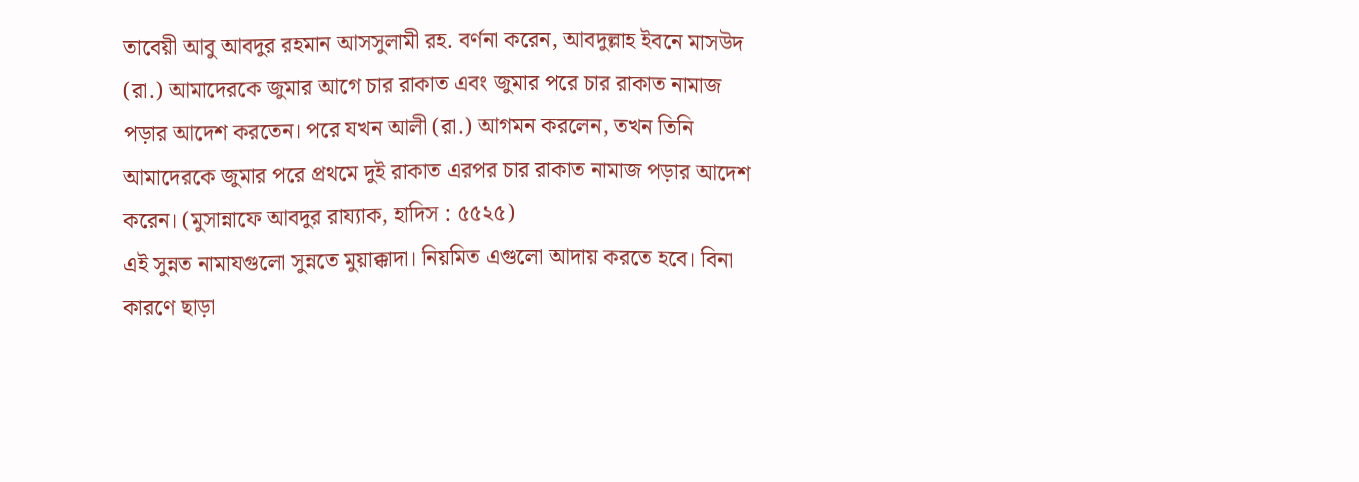তাবেয়ী আবু আবদুর রহমান আসসুলামী রহ. বর্ণনা করেন, আবদুল্লাহ ইবনে মাসউদ (রা.) আমাদেরকে জুমার আগে চার রাকাত এবং জুমার পরে চার রাকাত নামাজ পড়ার আদেশ করতেন। পরে যখন আলী (রা.) আগমন করলেন, তখন তিনি আমাদেরকে জুমার পরে প্রথমে দুই রাকাত এরপর চার রাকাত নামাজ পড়ার আদেশ করেন। (মুসান্নাফে আবদুর রায্যাক, হাদিস : ৫৫২৫)
এই সুন্নত নামাযগুলো সুন্নতে মুয়াক্কাদা। নিয়মিত এগুলো আদায় করতে হবে। বিনা কারণে ছাড়া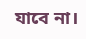যাবে না।